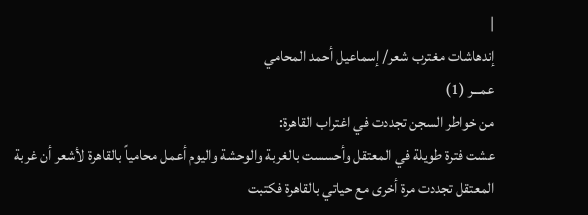|
إندهاشات مغترب شعر/ إسماعيل أحمد المحامي
عمـــر (1)
من خواطر السجن تجددت في اغتراب القاهرة:
عشت فترة طويلة في المعتقل وأحسست بالغربة والوحشة واليوم أعمل محامياً بالقاهرة لأشعر أن غربة المعتقل تجددت مرة أخرى مع حياتي بالقاهرة فكتبت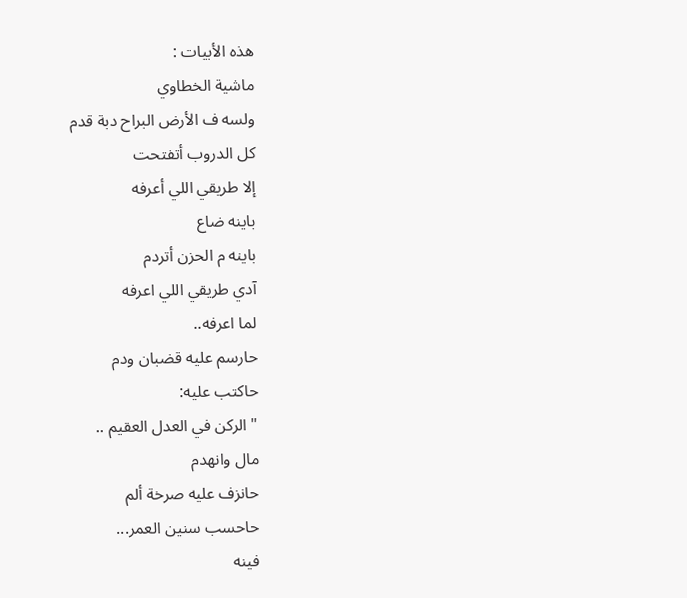هذه الأبيات :
ماشية الخطاوي
ولسه ف الأرض البراح دبة قدم
كل الدروب أتفتحت
إلا طريقي اللي أعرفه
باينه ضاع
باينه م الحزن أتردم
آدي طريقي اللي اعرفه
لما اعرفه..
حارسم عليه قضبان ودم
حاكتب عليه:
" الركن في العدل العقيم ..
مال وانهدم
حانزف عليه صرخة ألم
حاحسب سنين العمر...
فينه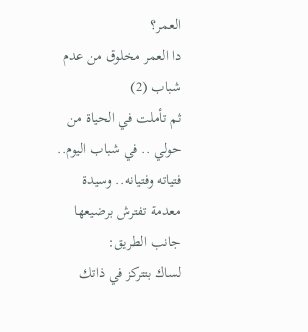العمر؟
دا العمر مخلوق من عدم
شباب (2)
ثم تأملت في الحياة من حولي .. في شباب اليوم.. فتياته وفتيانه.. وسيدة معدمة تفترش برضيعها جانب الطريق:
لساك بتتركز في ذاتك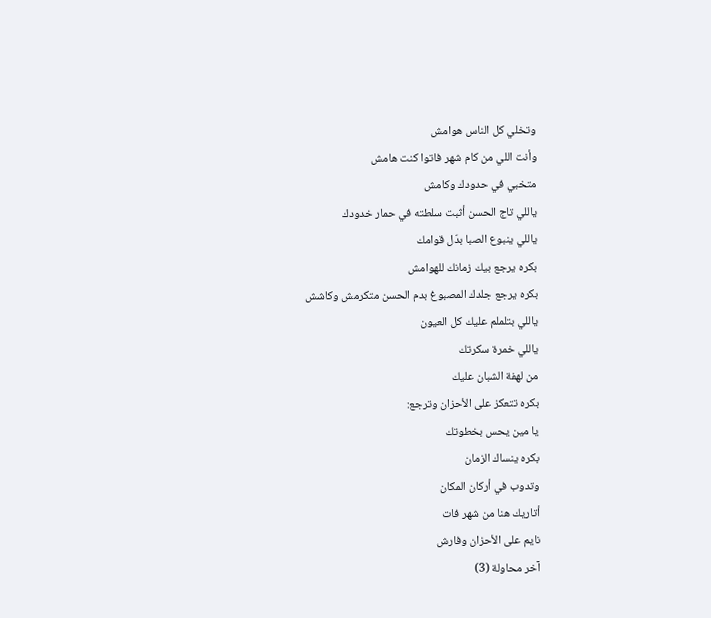وتخلي كل الناس هوامش
وأنت اللي من كام شهر فاتوا كنت هامش
متخبي في حدودك وكامش
ياللي تاج الحسن أثبت سلطته في حمار خدودك
ياللي ينبوع الصبا بدّل قوامك
بكره يرجع بيك زمانك للهوامش
بكره يرجع جلدك المصبوغ بدم الحسن متكرمش وكاشش
ياللي بتلملم عليك كل العيون
ياللي خمرة سكرتك
من لهفة الشبان عليك
بكره تتعكز على الأحزان وترجع:
يا مين يحس بخطوتك
بكره ينساك الزمان
وتدوب في أركان المكان
أتاريك هنا من شهر فات
نايم على الأحزان وفارش
آخر محاولة (3)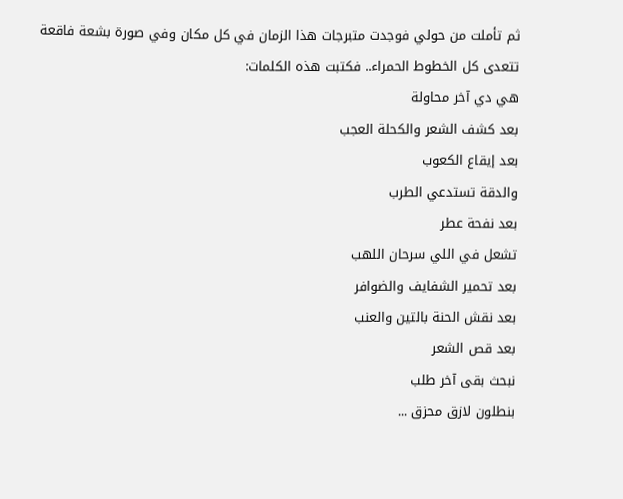ثم تأملت من حولي فوجدت متبرجات هذا الزمان في كل مكان وفي صورة بشعة فاقعة تتعدى كل الخطوط الحمراء.. فكتبت هذه الكلمات:
هي دي آخر محاولة
بعد كشف الشعر والكحلة العجب
بعد إيقاع الكعوب
والدقة تستدعي الطرب
بعد نفحة عطر
تشعل في اللي سرحان اللهب
بعد تحمير الشفايف والضوافر
بعد نقش الحنة بالتين والعنب
بعد قص الشعر
نبحث بقى آخر طلب
بنطلون لازق محزق ...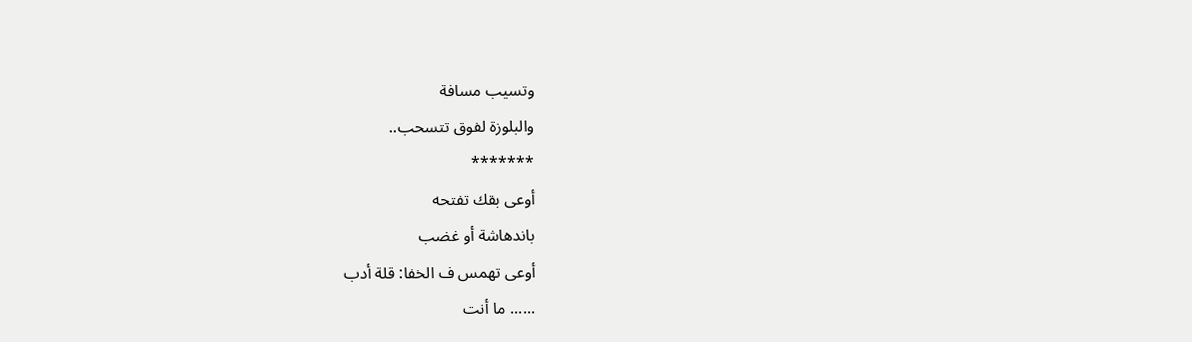وتسيب مسافة
والبلوزة لفوق تتسحب..
*******
أوعى بقك تفتحه
باندهاشة أو غضب
أوعى تهمس ف الخفا: قلة أدب
...... ما أنت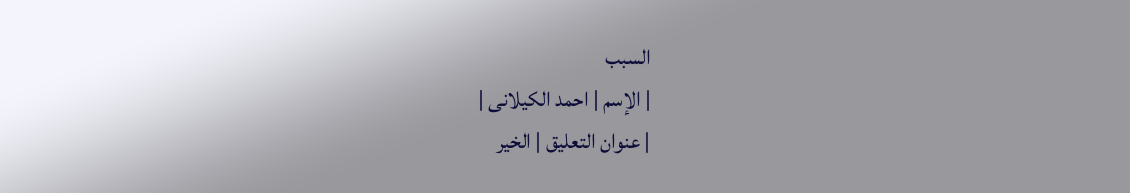السبب
| الإسم | احمد الكيلانى |
| عنوان التعليق | الخير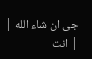جى ان شاء الله |
| انت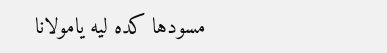مسودها كده ليه يامولانا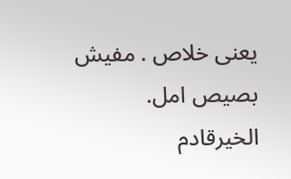يعنى خلاص . مفيش بصيص امل. الخيرقادم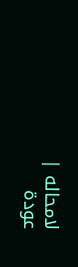لامحاله |
عودة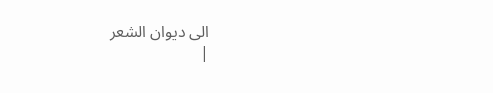الى ديوان الشعر
|